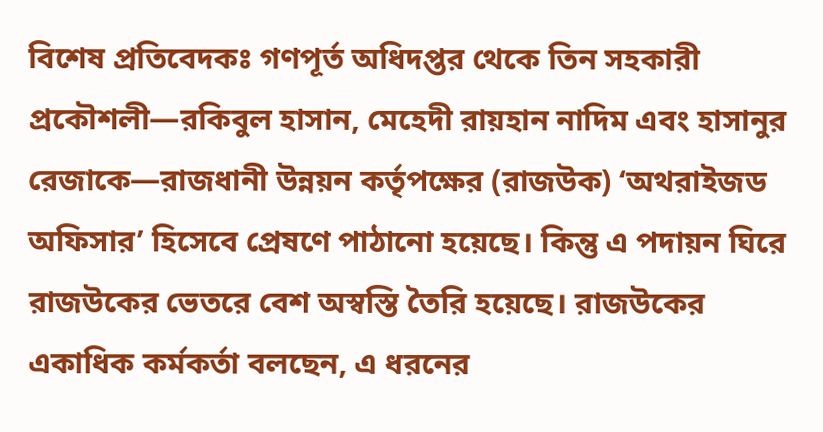বিশেষ প্রতিবেদকঃ গণপূর্ত অধিদপ্তর থেকে তিন সহকারী প্রকৌশলী—রকিবুল হাসান, মেহেদী রায়হান নাদিম এবং হাসানুর রেজাকে—রাজধানী উন্নয়ন কর্তৃপক্ষের (রাজউক) ‘অথরাইজড অফিসার’ হিসেবে প্রেষণে পাঠানো হয়েছে। কিন্তু এ পদায়ন ঘিরে রাজউকের ভেতরে বেশ অস্বস্তি তৈরি হয়েছে। রাজউকের একাধিক কর্মকর্তা বলছেন, এ ধরনের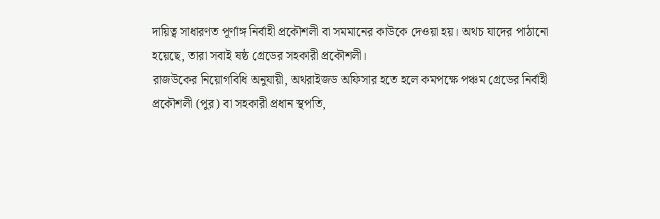দায়িত্ব সাধারণত পূর্ণাঙ্গ নির্বাহী প্রকৌশলী বা সমমানের কাউকে দেওয়া হয়। অথচ যাদের পাঠানো হয়েছে, তারা সবাই ষষ্ঠ গ্রেডের সহকারী প্রকৌশলী।
রাজউকের নিয়োগবিধি অনুযায়ী, অথরাইজড অফিসার হতে হলে কমপক্ষে পঞ্চম গ্রেডের নির্বাহী প্রকৌশলী (পুর) বা সহকারী প্রধান স্থপতি,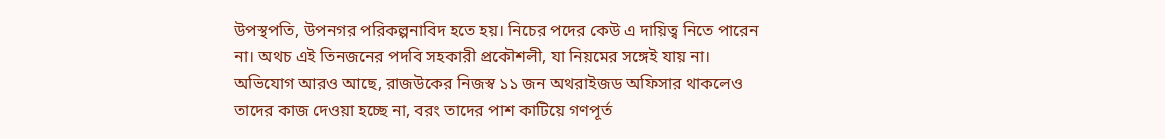উপস্থপতি, উপনগর পরিকল্পনাবিদ হতে হয়। নিচের পদের কেউ এ দায়িত্ব নিতে পারেন না। অথচ এই তিনজনের পদবি সহকারী প্রকৌশলী, যা নিয়মের সঙ্গেই যায় না। অভিযোগ আরও আছে, রাজউকের নিজস্ব ১১ জন অথরাইজড অফিসার থাকলেও তাদের কাজ দেওয়া হচ্ছে না, বরং তাদের পাশ কাটিয়ে গণপূর্ত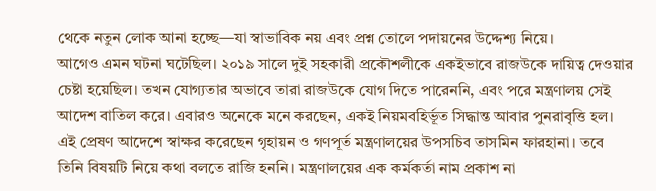থেকে নতুন লোক আনা হচ্ছে—যা স্বাভাবিক নয় এবং প্রশ্ন তোলে পদায়নের উদ্দেশ্য নিয়ে।
আগেও এমন ঘটনা ঘটেছিল। ২০১৯ সালে দুই সহকারী প্রকৌশলীকে একইভাবে রাজউকে দায়িত্ব দেওয়ার চেষ্টা হয়েছিল। তখন যোগ্যতার অভাবে তারা রাজউকে যোগ দিতে পারেননি, এবং পরে মন্ত্রণালয় সেই আদেশ বাতিল করে। এবারও অনেকে মনে করছেন, একই নিয়মবহির্ভূত সিদ্ধান্ত আবার পুনরাবৃত্তি হল।
এই প্রেষণ আদেশে স্বাক্ষর করেছেন গৃহায়ন ও গণপূর্ত মন্ত্রণালয়ের উপসচিব তাসমিন ফারহানা। তবে তিনি বিষয়টি নিয়ে কথা বলতে রাজি হননি। মন্ত্রণালয়ের এক কর্মকর্তা নাম প্রকাশ না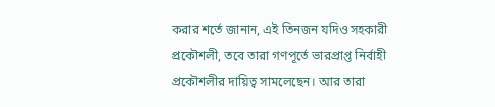করার শর্তে জানান, এই তিনজন যদিও সহকারী প্রকৌশলী, তবে তারা গণপূর্তে ভারপ্রাপ্ত নির্বাহী প্রকৌশলীর দায়িত্ব সামলেছেন। আর তারা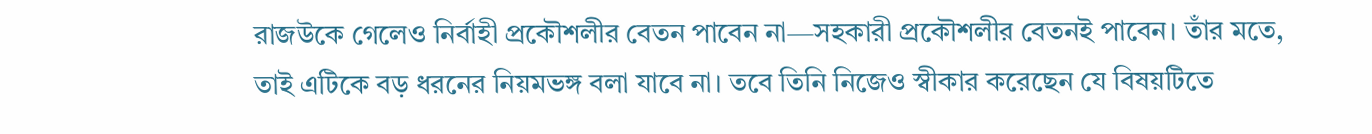রাজউকে গেলেও নির্বাহী প্রকৌশলীর বেতন পাবেন না—সহকারী প্রকৌশলীর বেতনই পাবেন। তাঁর মতে, তাই এটিকে বড় ধরনের নিয়মভঙ্গ বলা যাবে না। তবে তিনি নিজেও স্বীকার করেছেন যে বিষয়টিতে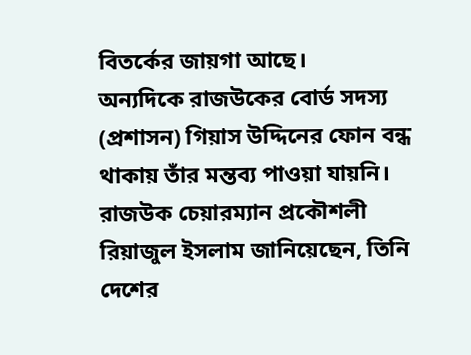বিতর্কের জায়গা আছে।
অন্যদিকে রাজউকের বোর্ড সদস্য (প্রশাসন) গিয়াস উদ্দিনের ফোন বন্ধ থাকায় তাঁর মন্তব্য পাওয়া যায়নি। রাজউক চেয়ারম্যান প্রকৌশলী রিয়াজুল ইসলাম জানিয়েছেন, তিনি দেশের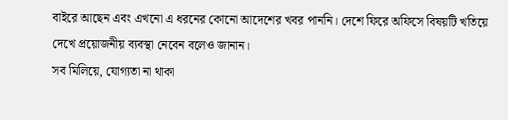বাইরে আছেন এবং এখনো এ ধরনের কোনো আদেশের খবর পাননি। দেশে ফিরে অফিসে বিষয়টি খতিয়ে দেখে প্রয়োজনীয় ব্যবস্থা নেবেন বলেও জানান।
সব মিলিয়ে, যোগ্যতা না থাকা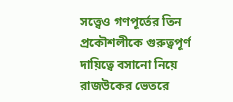সত্ত্বেও গণপূর্তের তিন প্রকৌশলীকে গুরুত্বপূর্ণ দায়িত্বে বসানো নিয়ে রাজউকের ভেতরে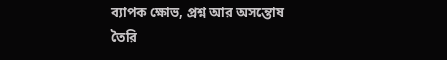ব্যাপক ক্ষোভ, প্রশ্ন আর অসন্তোষ তৈরি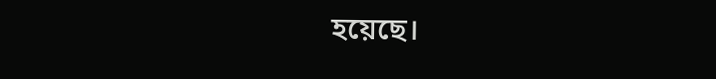হয়েছে।